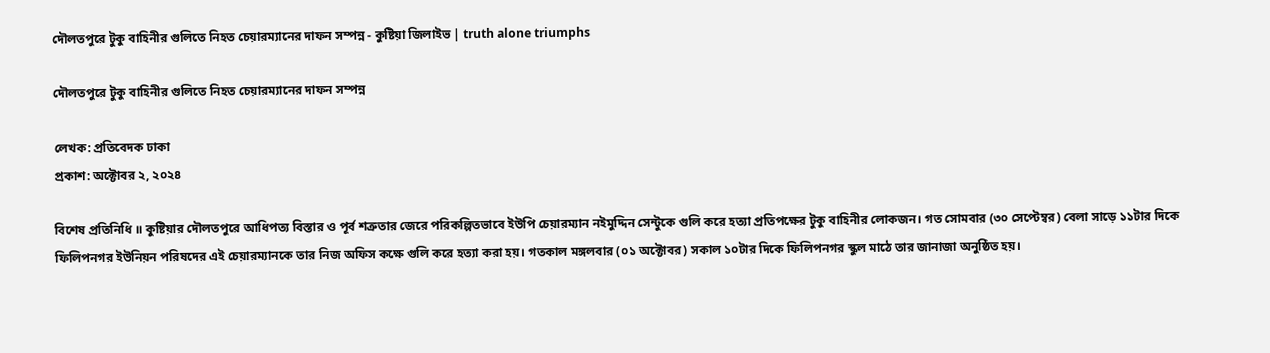দৌলতপুরে টুকু বাহিনীর গুলিতে নিহত চেয়ারম্যানের দাফন সম্পন্ন - কুষ্টিয়া জিলাইভ | truth alone triumphs

দৌলতপুরে টুকু বাহিনীর গুলিতে নিহত চেয়ারম্যানের দাফন সম্পন্ন

লেখক: প্রতিবেদক ঢাকা
প্রকাশ: অক্টোবর ২, ২০২৪

বিশেষ প্রতিনিধি ॥ কুষ্টিয়ার দৌলতপুরে আধিপত্য বিস্তার ও পূর্ব শত্রুতার জেরে পরিকল্পিতভাবে ইউপি চেয়ারম্যান নইমুদ্দিন সেন্টুকে গুলি করে হত্যা প্রতিপক্ষের টুকু বাহিনীর লোকজন। গত সোমবার (৩০ সেপ্টেম্বর) বেলা সাড়ে ১১টার দিকে ফিলিপনগর ইউনিয়ন পরিষদের এই চেয়ারম্যানকে তার নিজ অফিস কক্ষে গুলি করে হত্যা করা হয়। গতকাল মঙ্গলবার (০১ অক্টোবর) সকাল ১০টার দিকে ফিলিপনগর স্কুল মাঠে তার জানাজা অনুষ্ঠিত হয়।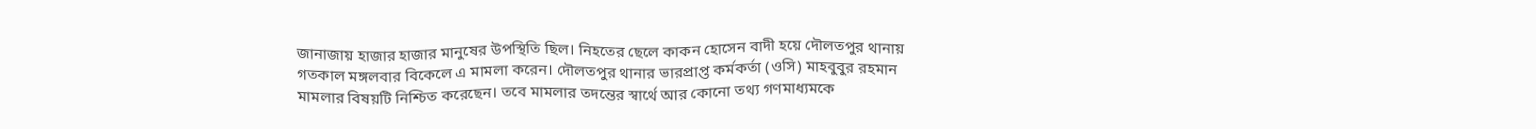জানাজায় হাজার হাজার মানুষের উপস্থিতি ছিল। নিহতের ছেলে কাকন হোসেন বাদী হয়ে দৌলতপুর থানায় গতকাল মঙ্গলবার বিকেলে এ মামলা করেন। দৌলতপুর থানার ভারপ্রাপ্ত কর্মকর্তা (ওসি) মাহবুবুর রহমান মামলার বিষয়টি নিশ্চিত করেছেন। তবে মামলার তদন্তের স্বার্থে আর কোনো তথ্য গণমাধ্যমকে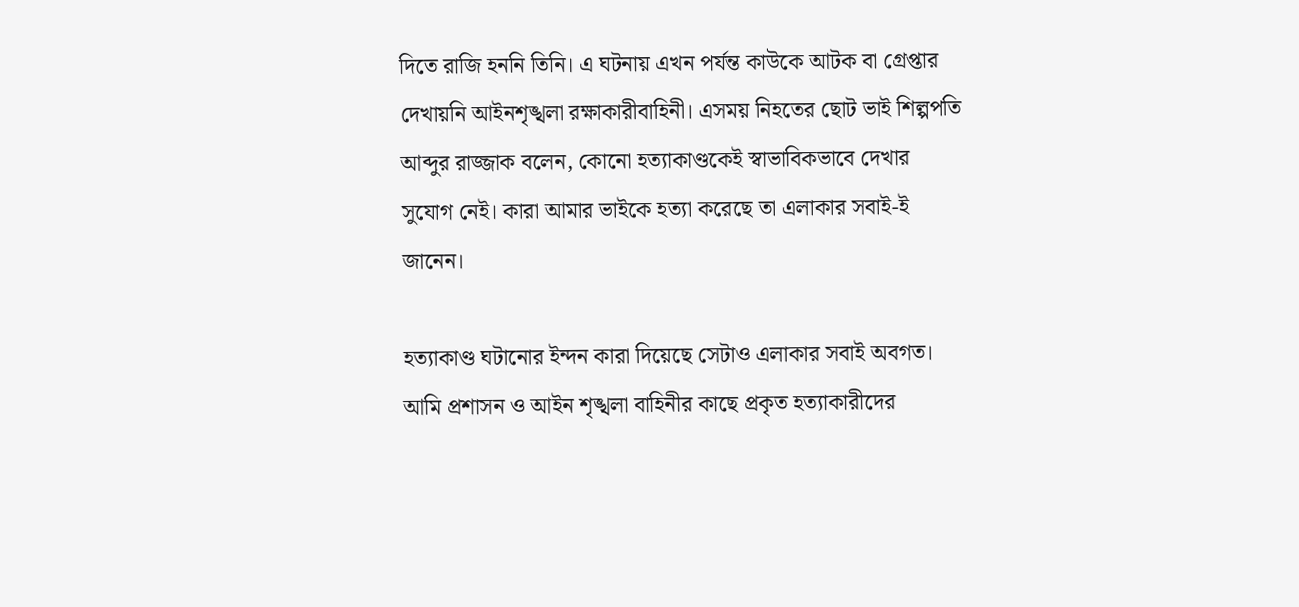দিতে রাজি হননি তিনি। এ ঘটনায় এখন পর্যন্ত কাউকে আটক বা গ্রেপ্তার দেখায়নি আইনশৃঙ্খলা রক্ষাকারীবাহিনী। এসময় নিহতের ছোট ভাই শিল্পপতি আব্দুর রাজ্জাক বলেন, কোনো হত্যাকাণ্ডকেই স্বাভাবিকভাবে দেখার সুযোগ নেই। কারা আমার ভাইকে হত্যা করেছে তা এলাকার সবাই-ই জানেন।

হত্যাকাণ্ড ঘটানোর ইন্দন কারা দিয়েছে সেটাও এলাকার সবাই অবগত। আমি প্রশাসন ও আইন শৃঙ্খলা বাহিনীর কাছে প্রকৃত হত্যাকারীদের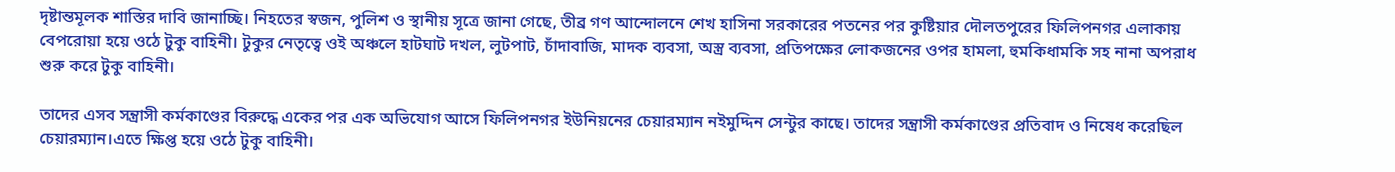দৃষ্টান্তমূলক শাস্তির দাবি জানাচ্ছি। নিহতের স্বজন, পুলিশ ও স্থানীয় সূত্রে জানা গেছে, তীব্র গণ আন্দোলনে শেখ হাসিনা সরকারের পতনের পর কুষ্টিয়ার দৌলতপুরের ফিলিপনগর এলাকায় বেপরোয়া হয়ে ওঠে টুকু বাহিনী। টুকুর নেতৃত্বে ওই অঞ্চলে হাটঘাট দখল, লুটপাট, চাঁদাবাজি, মাদক ব্যবসা, অস্ত্র ব্যবসা, প্রতিপক্ষের লোকজনের ওপর হামলা, হুমকিধামকি সহ নানা অপরাধ শুরু করে টুকু বাহিনী।

তাদের এসব সন্ত্রাসী কর্মকাণ্ডের বিরুদ্ধে একের পর এক অভিযোগ আসে ফিলিপনগর ইউনিয়নের চেয়ারম্যান নইমুদ্দিন সেন্টুর কাছে। তাদের সন্ত্রাসী কর্মকাণ্ডের প্রতিবাদ ও নিষেধ করেছিল চেয়ারম্যান।এতে ক্ষিপ্ত হয়ে ওঠে টুকু বাহিনী।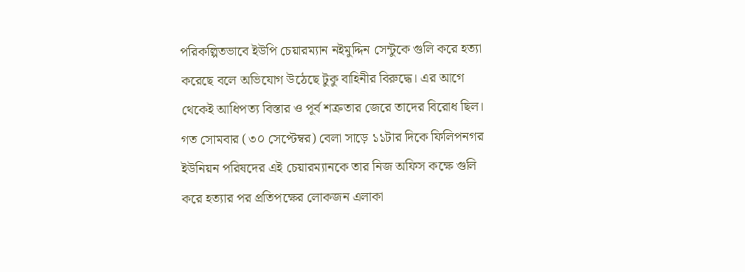পরিকল্পিতভাবে ইউপি চেয়ারম্যান নইমুদ্দিন সেন্টুকে গুলি করে হত্যা করেছে বলে অভিযোগ উঠেছে টুকু বাহিনীর বিরুদ্ধে। এর আগে থেকেই আধিপত্য বিস্তার ও পূর্ব শত্রুতার জেরে তাদের বিরোধ ছিল। গত সোমবার (৩০ সেপ্টেম্বর) বেলা সাড়ে ১১টার দিকে ফিলিপনগর ইউনিয়ন পরিষদের এই চেয়ারম্যানকে তার নিজ অফিস কক্ষে গুলি করে হত্যার পর প্রতিপক্ষের লোকজন এলাকা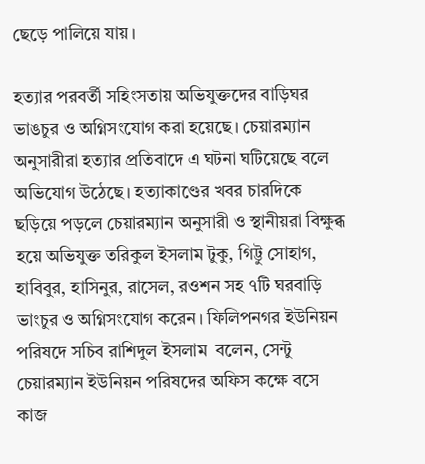ছেড়ে পালিয়ে যায়।

হত্যার পরবর্তী সহিংসতায় অভিযুক্তদের বাড়িঘর ভাঙচুর ও অগ্নিসংযোগ করা হয়েছে। চেয়ারম্যান  অনুসারীরা হত্যার প্রতিবাদে এ ঘটনা ঘটিয়েছে বলে অভিযোগ উঠেছে। হত্যাকাণ্ডের খবর চারদিকে ছড়িয়ে পড়লে চেয়ারম্যান অনুসারী ও স্থানীয়রা বিক্ষুব্ধ হয়ে অভিযুক্ত তরিকুল ইসলাম টুকু, গিট্টু সোহাগ, হাবিবুর, হাসিনুর, রাসেল, রওশন সহ ৭টি ঘরবাড়ি ভাংচুর ও অগ্নিসংযোগ করেন। ফিলিপনগর ইউনিয়ন পরিষদে সচিব রাশিদুল ইসলাম  বলেন, সেন্টু চেয়ারম্যান ইউনিয়ন পরিষদের অফিস কক্ষে বসে কাজ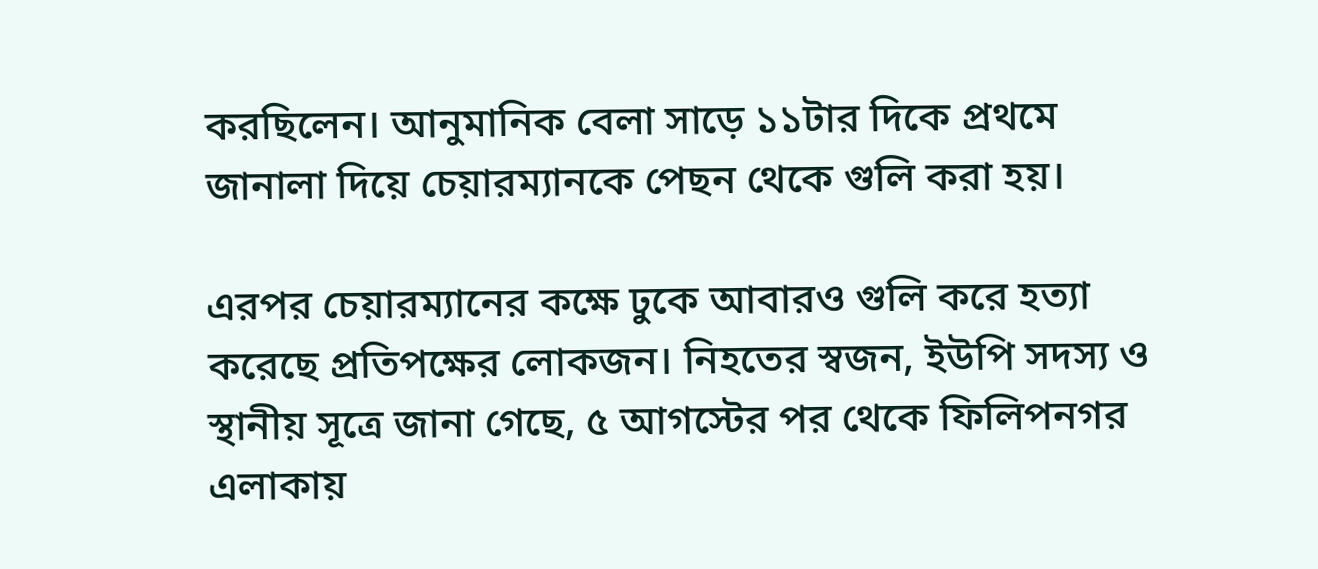করছিলেন। আনুমানিক বেলা সাড়ে ১১টার দিকে প্রথমে জানালা দিয়ে চেয়ারম্যানকে পেছন থেকে গুলি করা হয়।

এরপর চেয়ারম্যানের কক্ষে ঢুকে আবারও গুলি করে হত্যা করেছে প্রতিপক্ষের লোকজন। নিহতের স্বজন, ইউপি সদস্য ও স্থানীয় সূত্রে জানা গেছে, ৫ আগস্টের পর থেকে ফিলিপনগর এলাকায়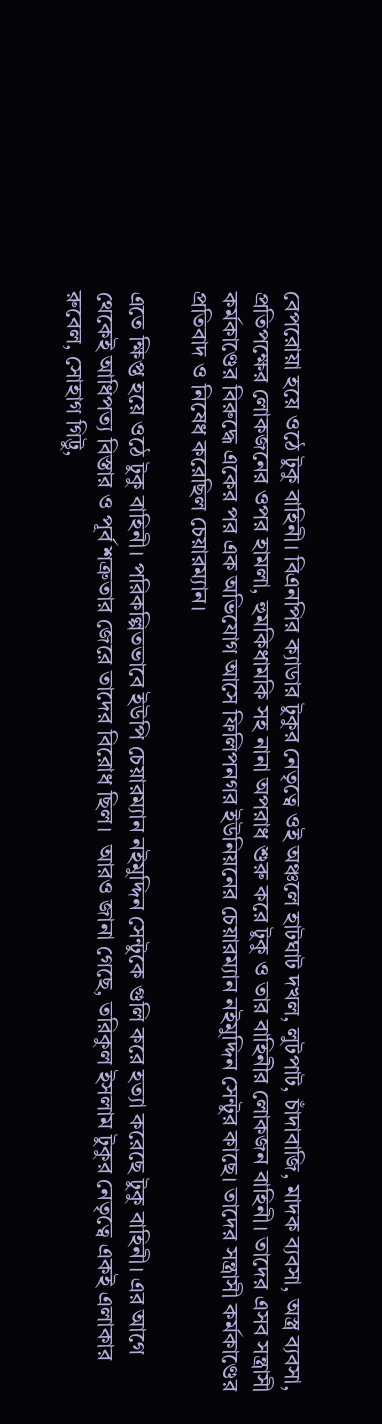বেপরোয়া হয়ে ওঠে টুকু বাহিনী। বিএনপির ক্যাডার টুকুর নেতৃত্বে ওই অঞ্চলে হাটঘাট দখল, লুটপাট, চাঁদাবাজি, মাদক ব্যবসা, অস্ত্র ব্যবসা, প্রতিপক্ষের লোকজনের ওপর হামলা, হুমকিধামকি সহ নানা অপরাধ শুরু করে টুকু ও তার বাহিনীর লোকজন বাহিনী। তাদের এসব সন্ত্রাসী কর্মকাণ্ডের বিরুদ্ধে একের পর এক অভিযোগ আসে ফিলিপনগর ইউনিয়নের চেয়ারম্যান নইমুদ্দিন সেন্টুর কাছে। তাদের সন্ত্রাসী কর্মকাণ্ডের প্রতিবাদ ও নিষেধ করেছিল চেয়ারম্যান।

এতে ক্ষিপ্ত হয়ে ওঠে টুকু বাহিনী। পরিকল্পিতভাবে ইউপি চেয়ারম্যান নইমুদ্দিন সেন্টুকে গুলি করে হত্যা করেছে টুকু বাহিনী। এর আগে থেকেই আধিপত্য বিস্তার ও পূর্ব শত্রুতার জেরে তাদের বিরোধ ছিল।  আরও জানা গেছে, তরিকুল ইসলাম টুকুর নেতৃত্বে একই এলাকার রুবেল, সোহাগ গিট্টু,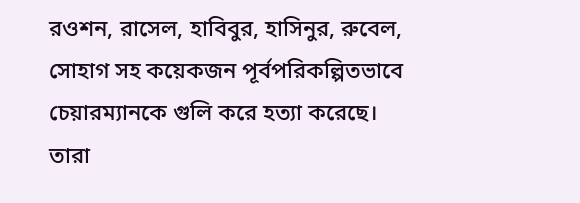রওশন, রাসেল, হাবিবুর, হাসিনুর, রুবেল, সোহাগ সহ কয়েকজন পূর্বপরিকল্পিতভাবে চেয়ারম্যানকে গুলি করে হত্যা করেছে। তারা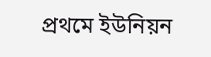প্রথমে ইউনিয়ন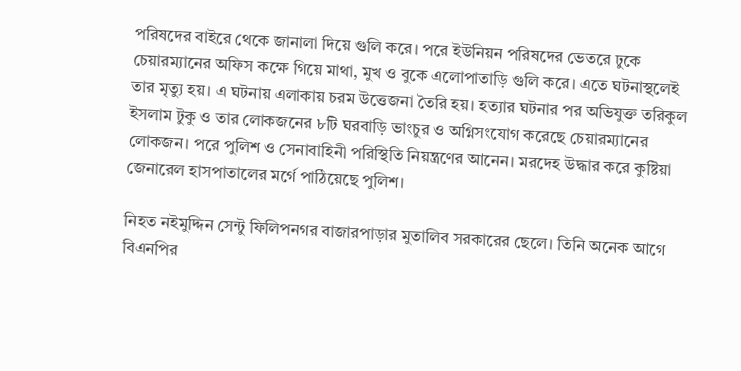পরিষদের বাইরে থেকে জানালা দিয়ে গুলি করে। পরে ইউনিয়ন পরিষদের ভেতরে ঢুকে চেয়ারম্যানের অফিস কক্ষে গিয়ে মাথা, মুখ ও বুকে এলোপাতাড়ি গুলি করে। এতে ঘটনাস্থলেই তার মৃত্যু হয়। এ ঘটনায় এলাকায় চরম উত্তেজনা তৈরি হয়। হত্যার ঘটনার পর অভিযুক্ত তরিকুল ইসলাম টুকু ও তার লোকজনের ৮টি ঘরবাড়ি ভাংচুর ও অগ্নিসংযোগ করেছে চেয়ারম্যানের লোকজন। পরে পুলিশ ও সেনাবাহিনী পরিস্থিতি নিয়ন্ত্রণের আনেন। মরদেহ উদ্ধার করে কুষ্টিয়া জেনারেল হাসপাতালের মর্গে পাঠিয়েছে পুলিশ।

নিহত নইমুদ্দিন সেন্টু ফিলিপনগর বাজারপাড়ার মুতালিব সরকারের ছেলে। তিনি অনেক আগে বিএনপির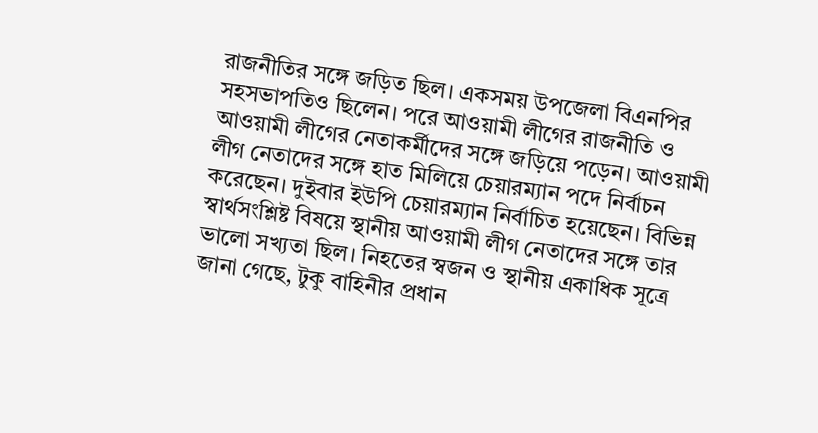রাজনীতির সঙ্গে জড়িত ছিল। একসময় উপজেলা বিএনপির সহসভাপতিও ছিলেন। পরে আওয়ামী লীগের রাজনীতি ও আওয়ামী লীগের নেতাকর্মীদের সঙ্গে জড়িয়ে পড়েন। আওয়ামী লীগ নেতাদের সঙ্গে হাত মিলিয়ে চেয়ারম্যান পদে নির্বাচন করেছেন। দুইবার ইউপি চেয়ারম্যান নির্বাচিত হয়েছেন। বিভিন্ন স্বার্থসংশ্লিষ্ট বিষয়ে স্থানীয় আওয়ামী লীগ নেতাদের সঙ্গে তার ভালো সখ্যতা ছিল। নিহতের স্বজন ও স্থানীয় একাধিক সূত্রে জানা গেছে, টুকু বাহিনীর প্রধান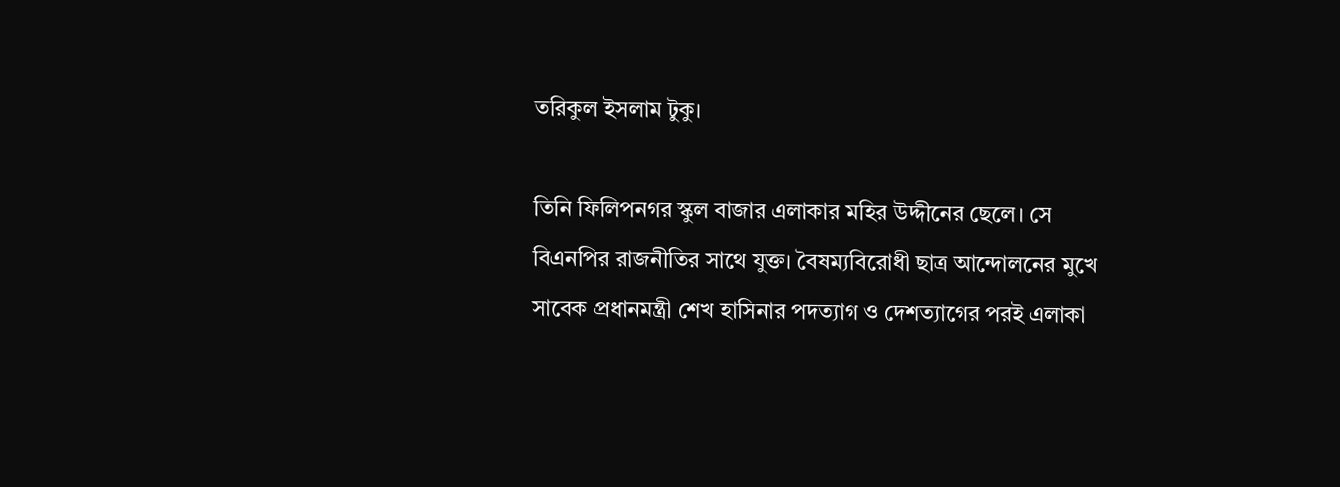তরিকুল ইসলাম টুকু।

তিনি ফিলিপনগর স্কুল বাজার এলাকার মহির উদ্দীনের ছেলে। সে বিএনপির রাজনীতির সাথে যুক্ত। বৈষম্যবিরোধী ছাত্র আন্দোলনের মুখে সাবেক প্রধানমন্ত্রী শেখ হাসিনার পদত্যাগ ও দেশত্যাগের পরই এলাকা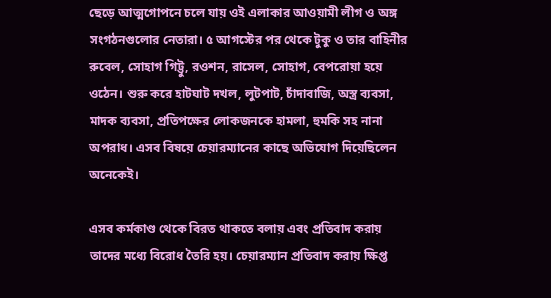ছেড়ে আত্মগোপনে চলে যায় ওই এলাকার আওয়ামী লীগ ও অঙ্গ সংগঠনগুলোর নেতারা। ৫ আগস্টের পর থেকে টুকু ও তার বাহিনীর রুবেল, সোহাগ গিট্টু, রওশন, রাসেল, সোহাগ, বেপরোয়া হয়ে ওঠেন। শুরু করে হাটঘাট দখল, লুটপাট, চাঁদাবাজি, অস্ত্র ব্যবসা, মাদক ব্যবসা, প্রতিপক্ষের লোকজনকে হামলা, হুমকি সহ নানা অপরাধ। এসব বিষয়ে চেয়ারম্যানের কাছে অভিযোগ দিয়েছিলেন অনেকেই।

এসব কর্মকাণ্ড থেকে বিরত থাকতে বলায় এবং প্রতিবাদ করায় তাদের মধ্যে বিরোধ তৈরি হয়। চেয়ারম্যান প্রতিবাদ করায় ক্ষিপ্ত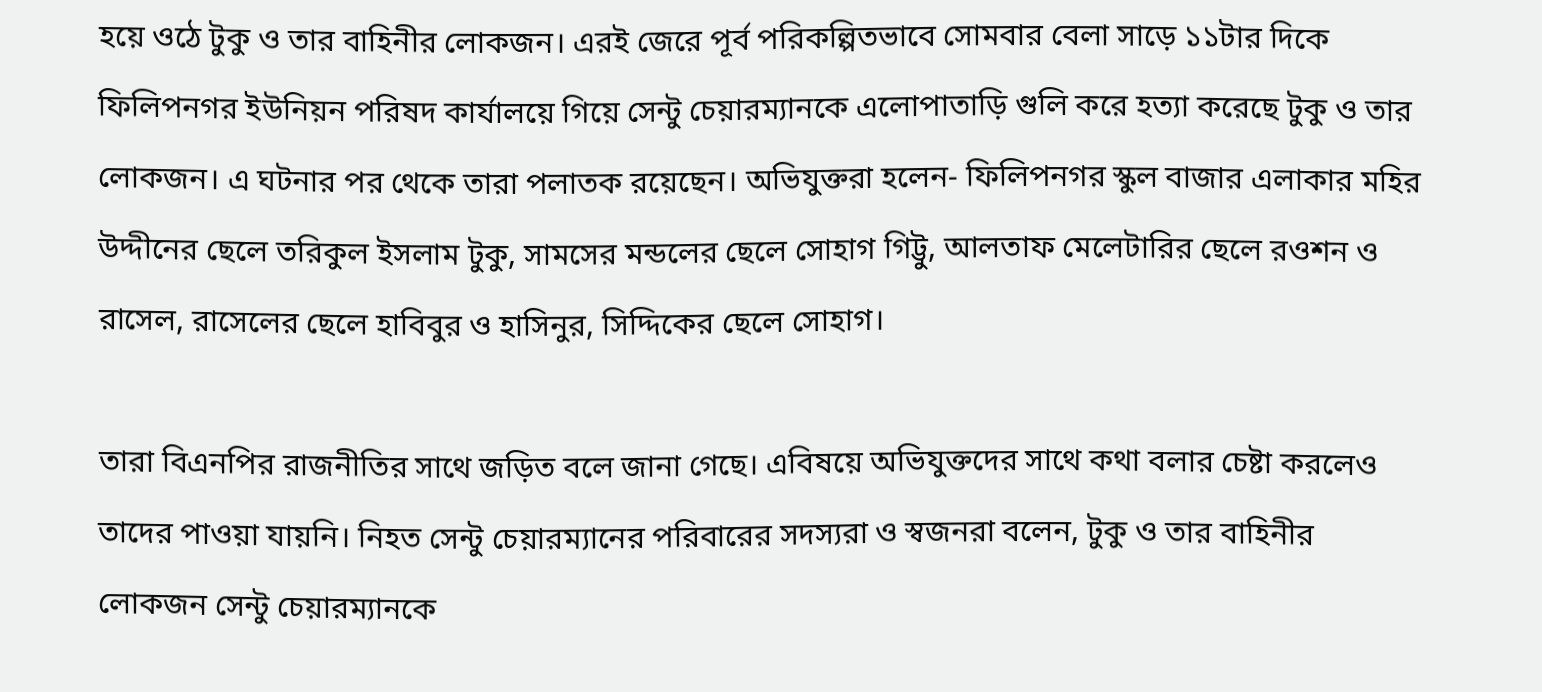হয়ে ওঠে টুকু ও তার বাহিনীর লোকজন। এরই জেরে পূর্ব পরিকল্পিতভাবে সোমবার বেলা সাড়ে ১১টার দিকে ফিলিপনগর ইউনিয়ন পরিষদ কার্যালয়ে গিয়ে সেন্টু চেয়ারম্যানকে এলোপাতাড়ি গুলি করে হত্যা করেছে টুকু ও তার লোকজন। এ ঘটনার পর থেকে তারা পলাতক রয়েছেন। অভিযুক্তরা হলেন- ফিলিপনগর স্কুল বাজার এলাকার মহির উদ্দীনের ছেলে তরিকুল ইসলাম টুকু, সামসের মন্ডলের ছেলে সোহাগ গিট্টু, আলতাফ মেলেটারির ছেলে রওশন ও রাসেল, রাসেলের ছেলে হাবিবুর ও হাসিনুর, সিদ্দিকের ছেলে সোহাগ।

তারা বিএনপির রাজনীতির সাথে জড়িত বলে জানা গেছে। এবিষয়ে অভিযুক্তদের সাথে কথা বলার চেষ্টা করলেও তাদের পাওয়া যায়নি। নিহত সেন্টু চেয়ারম্যানের পরিবারের সদস্যরা ও স্বজনরা বলেন, টুকু ও তার বাহিনীর লোকজন সেন্টু চেয়ারম্যানকে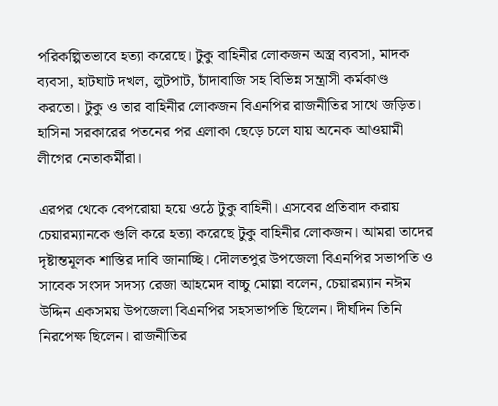পরিকল্পিতভাবে হত্যা করেছে। টুকু বাহিনীর লোকজন অস্ত্র ব্যবসা, মাদক ব্যবসা, হাটঘাট দখল, লুটপাট, চাঁদাবাজি সহ বিভিন্ন সন্ত্রাসী কর্মকাণ্ড করতো। টুকু ও তার বাহিনীর লোকজন বিএনপির রাজনীতির সাথে জড়িত। হাসিনা সরকারের পতনের পর এলাকা ছেড়ে চলে যায় অনেক আওয়ামী লীগের নেতাকর্মীরা।

এরপর থেকে বেপরোয়া হয়ে ওঠে টুকু বাহিনী। এসবের প্রতিবাদ করায় চেয়ারম্যানকে গুলি করে হত্যা করেছে টুকু বাহিনীর লোকজন। আমরা তাদের দৃষ্টান্তমূলক শাস্তির দাবি জানাচ্ছি। দৌলতপুর উপজেলা বিএনপির সভাপতি ও সাবেক সংসদ সদস্য রেজা আহমেদ বাচ্চু মোল্লা বলেন, চেয়ারম্যান নঈম উদ্দিন একসময় উপজেলা বিএনপির সহসভাপতি ছিলেন। দীর্ঘদিন তিনি নিরপেক্ষ ছিলেন। রাজনীতির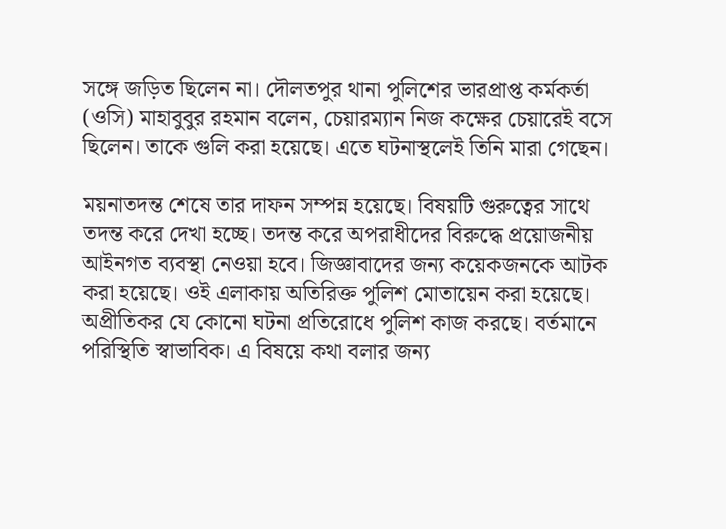সঙ্গে জড়িত ছিলেন না। দৌলতপুর থানা পুলিশের ভারপ্রাপ্ত কর্মকর্তা (ওসি) মাহাবুবুর রহমান বলেন, চেয়ারম্যান নিজ কক্ষের চেয়ারেই বসে ছিলেন। তাকে গুলি করা হয়েছে। এতে ঘটনাস্থলেই তিনি মারা গেছেন।

ময়নাতদন্ত শেষে তার দাফন সম্পন্ন হয়েছে। বিষয়টি গুরুত্বের সাথে তদন্ত করে দেখা হচ্ছে। তদন্ত করে অপরাধীদের বিরুদ্ধে প্রয়োজনীয় আইনগত ব্যবস্থা নেওয়া হবে। জিজ্ঞাবাদের জন্য কয়েকজনকে আটক করা হয়েছে। ওই এলাকায় অতিরিক্ত পুলিশ মোতায়েন করা হয়েছে। অপ্রীতিকর যে কোনো ঘটনা প্রতিরোধে পুলিশ কাজ করছে। বর্তমানে পরিস্থিতি স্বাভাবিক। এ বিষয়ে কথা বলার জন্য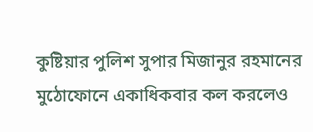কুষ্টিয়ার পুলিশ সুপার মিজানুর রহমানের মুঠোফোনে একাধিকবার কল করলেও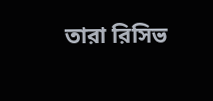তারা রিসিভ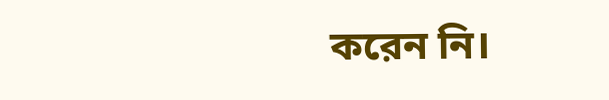করেন নি।